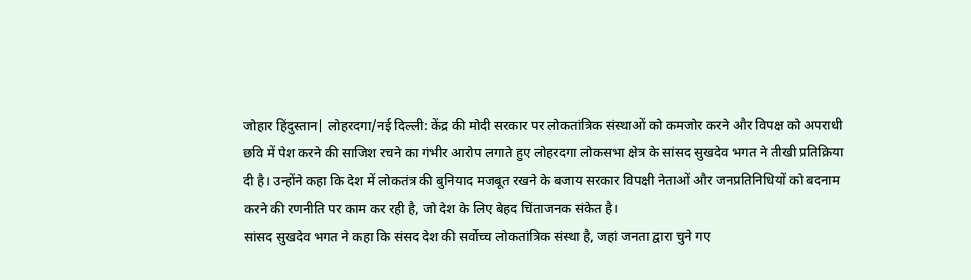जोहार हिंदुस्तान| लोहरदगा/नई दिल्ली: केंद्र की मोदी सरकार पर लोकतांत्रिक संस्थाओं को कमजोर करने और विपक्ष को अपराधी छवि में पेश करने की साजिश रचने का गंभीर आरोप लगाते हुए लोहरदगा लोकसभा क्षेत्र के सांसद सुखदेव भगत ने तीखी प्रतिक्रिया दी है। उन्होंने कहा कि देश में लोकतंत्र की बुनियाद मजबूत रखने के बजाय सरकार विपक्षी नेताओं और जनप्रतिनिधियों को बदनाम करने की रणनीति पर काम कर रही है, जो देश के लिए बेहद चिंताजनक संकेत है।
सांसद सुखदेव भगत ने कहा कि संसद देश की सर्वोच्च लोकतांत्रिक संस्था है, जहां जनता द्वारा चुने गए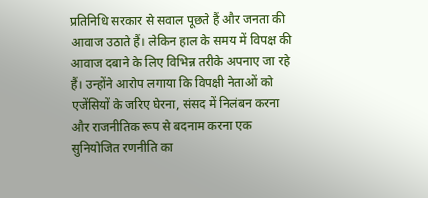प्रतिनिधि सरकार से सवाल पूछते हैं और जनता की आवाज उठाते हैं। लेकिन हाल के समय में विपक्ष की आवाज दबाने के लिए विभिन्न तरीके अपनाए जा रहे हैं। उन्होंने आरोप लगाया कि विपक्षी नेताओं को एजेंसियों के जरिए घेरना, संसद में निलंबन करना और राजनीतिक रूप से बदनाम करना एक सुनियोजित रणनीति का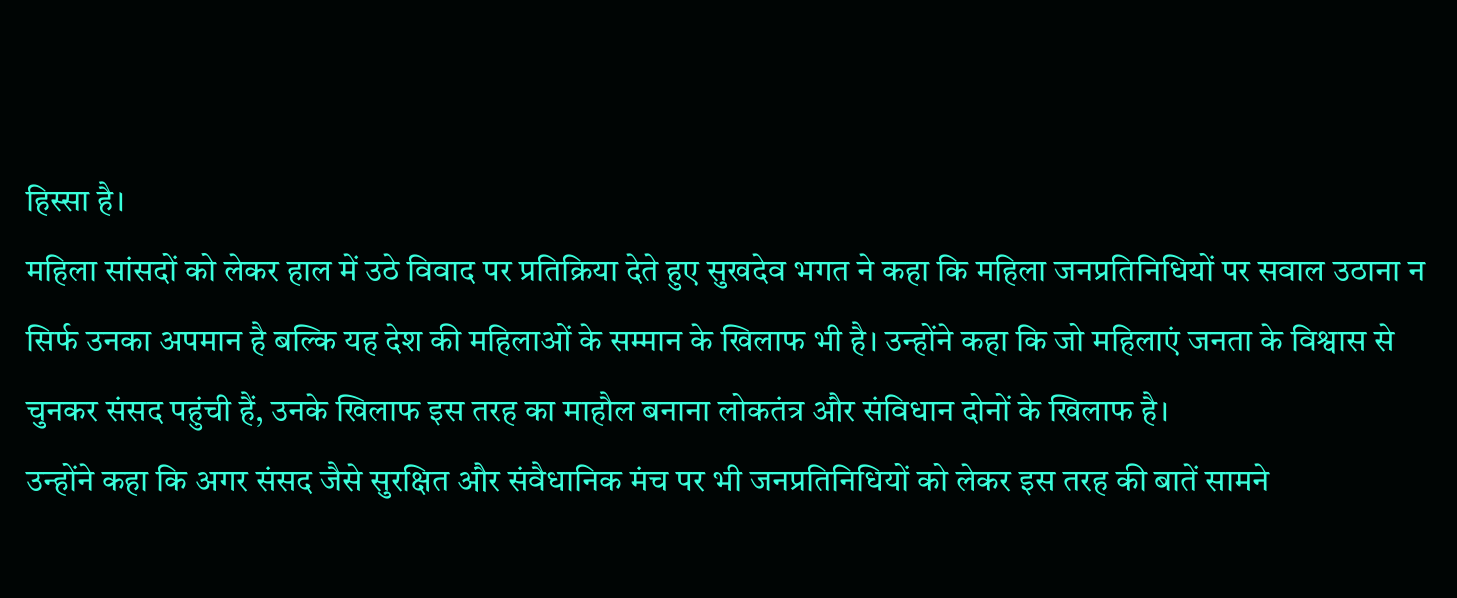हिस्सा है।
महिला सांसदों को लेकर हाल में उठे विवाद पर प्रतिक्रिया देते हुए सुखदेव भगत ने कहा कि महिला जनप्रतिनिधियों पर सवाल उठाना न सिर्फ उनका अपमान है बल्कि यह देश की महिलाओं के सम्मान के खिलाफ भी है। उन्होंने कहा कि जो महिलाएं जनता के विश्वास से चुनकर संसद पहुंची हैं, उनके खिलाफ इस तरह का माहौल बनाना लोकतंत्र और संविधान दोनों के खिलाफ है।
उन्होंने कहा कि अगर संसद जैसे सुरक्षित और संवैधानिक मंच पर भी जनप्रतिनिधियों को लेकर इस तरह की बातें सामने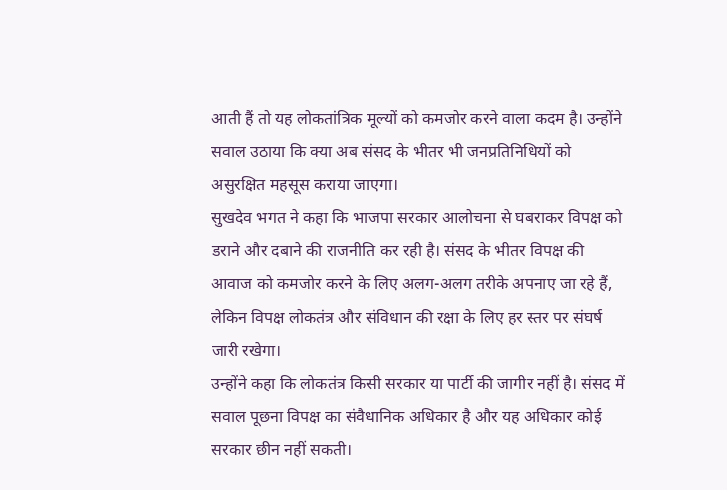आती हैं तो यह लोकतांत्रिक मूल्यों को कमजोर करने वाला कदम है। उन्होंने सवाल उठाया कि क्या अब संसद के भीतर भी जनप्रतिनिधियों को असुरक्षित महसूस कराया जाएगा।
सुखदेव भगत ने कहा कि भाजपा सरकार आलोचना से घबराकर विपक्ष को डराने और दबाने की राजनीति कर रही है। संसद के भीतर विपक्ष की आवाज को कमजोर करने के लिए अलग-अलग तरीके अपनाए जा रहे हैं, लेकिन विपक्ष लोकतंत्र और संविधान की रक्षा के लिए हर स्तर पर संघर्ष जारी रखेगा।
उन्होंने कहा कि लोकतंत्र किसी सरकार या पार्टी की जागीर नहीं है। संसद में सवाल पूछना विपक्ष का संवैधानिक अधिकार है और यह अधिकार कोई सरकार छीन नहीं सकती।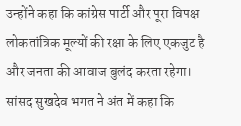उन्होंने कहा कि कांग्रेस पार्टी और पूरा विपक्ष लोकतांत्रिक मूल्यों की रक्षा के लिए एकजुट है और जनता की आवाज बुलंद करता रहेगा।
सांसद सुखदेव भगत ने अंत में कहा कि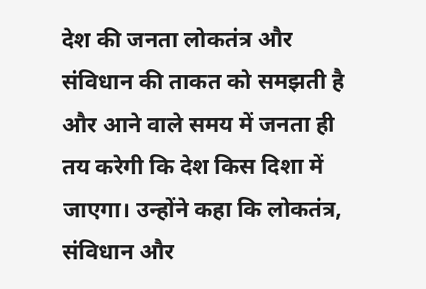देश की जनता लोकतंत्र और संविधान की ताकत को समझती है और आने वाले समय में जनता ही तय करेगी कि देश किस दिशा में जाएगा। उन्होंने कहा कि लोकतंत्र, संविधान और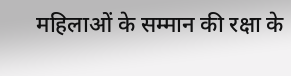महिलाओं के सम्मान की रक्षा के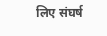लिए संघर्ष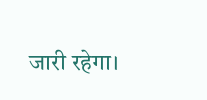जारी रहेगा।